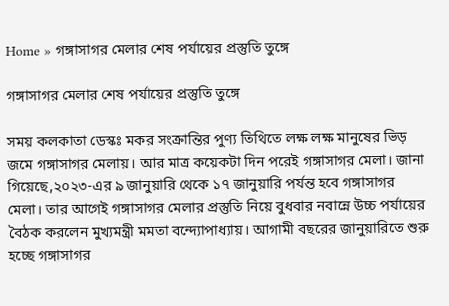Home » গঙ্গাসাগর মেলার শেষ পর্যায়ের প্রস্তুতি তুঙ্গে

গঙ্গাসাগর মেলার শেষ পর্যায়ের প্রস্তুতি তুঙ্গে

সময় কলকাতা ডেস্কঃ মকর সংক্রান্তির পুণ্য তিথিতে লক্ষ লক্ষ মানুষের ভিড় জমে গঙ্গাসাগর মেলায়। আর মাত্র কয়েকটা দিন পরেই গঙ্গাসাগর মেলা। জানা গিয়েছে,২০২৩-এর ৯ জানুয়ারি থেকে ১৭ জানুয়ারি পর্যন্ত হবে গঙ্গাসাগর মেলা। তার আগেই গঙ্গাসাগর মেলার প্রস্তুতি নিয়ে বুধবার নবান্নে উচ্চ পর্যায়ের বৈঠক করলেন মুখ্যমন্ত্রী মমতা বন্দ্যোপাধ্যায়। আগামী বছরের জানুয়ারিতে শুরু হচ্ছে গঙ্গাসাগর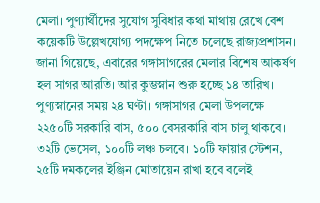মেলা। পুণ্যার্থীদের সুযোগ সুবিধার কথা মাথায় রেখে বেশ কয়েকটি উল্লেখযোগ্য পদক্ষেপ নিতে চলেছে রাজ্যপ্রশাসন। জানা গিয়েছে, এবারের গঙ্গাসাগরের মেলার বিশেষ আকর্ষণ হল সাগর আরতি। আর কুম্ভস্নান শুরু হচ্ছে ১৪ তারিখ। পুণ্যস্নানের সময় ২৪ ঘণ্টা। গঙ্গাসাগর মেলা উপলক্ষে ২২৫০টি সরকারি বাস, ৫০০ বেসরকারি বাস চালু থাকবে। ৩২টি ভেসেল, ১০০টি লঞ্চ চলবে। ১০টি ফায়ার স্টেশন, ২৫টি দমকলের ইঞ্জিন মোতায়েন রাখা হবে বলেই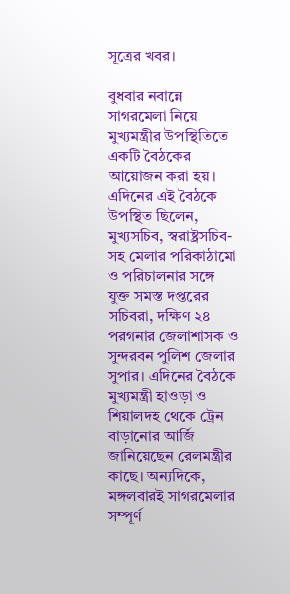সূত্রের খবর।

বুধবার নবান্নে সাগরমেলা নিয়ে মুখ্যমন্ত্রীর উপস্থিতিতে একটি বৈঠকের আয়োজন করা হয়। এদিনের এই বৈঠকে উপস্থিত ছিলেন, মুখ্যসচিব, স্বরাষ্ট্রসচিব-সহ মেলার পরিকাঠামো ও পরিচালনার সঙ্গে যুক্ত সমস্ত দপ্তরের সচিবরা, দক্ষিণ ২৪ পরগনার জেলাশাসক ও সুন্দরবন পুলিশ জেলার সুপার। এদিনের বৈঠকে মুখ্যমন্ত্রী হাওড়া ও শিয়ালদহ থেকে ট্রেন বাড়ানোর আর্জি জানিয়েছেন রেলমন্ত্রীর কাছে। অন্যদিকে, মঙ্গলবারই সাগরমেলার সম্পূর্ণ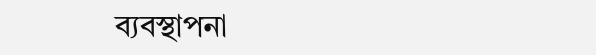ব্যবস্থাপনা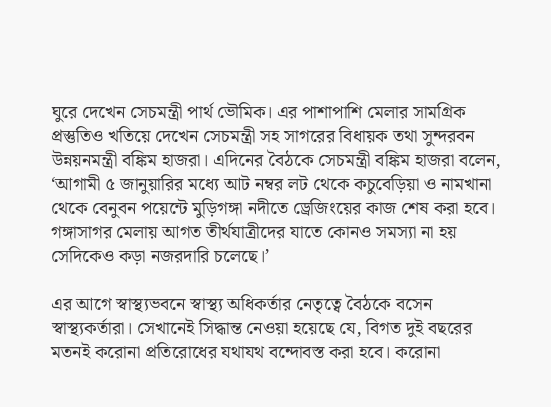ঘুরে দেখেন সেচমন্ত্রী পার্থ ভৌমিক। এর পাশাপাশি মেলার সামগ্রিক প্রস্তুতিও খতিয়ে দেখেন সেচমন্ত্রী সহ সাগরের বিধায়ক তথা সুন্দরবন উন্নয়নমন্ত্রী বঙ্কিম হাজরা। এদিনের বৈঠকে সেচমন্ত্রী বঙ্কিম হাজরা বলেন, ‘আগামী ৫ জানুয়ারির মধ্যে আট নম্বর লট থেকে কচুবেড়িয়া ও নামখানা থেকে বেনুবন পয়েন্টে মুড়িগঙ্গা নদীতে ড্রেজিংয়ের কাজ শেষ করা হবে। গঙ্গাসাগর মেলায় আগত তীর্থযাত্রীদের যাতে কোনও সমস্যা না হয় সেদিকেও কড়া নজরদারি চলেছে।’

এর আগে স্বাস্থ্যভবনে স্বাস্থ্য অধিকর্তার নেতৃত্বে বৈঠকে বসেন স্বাস্থ্যকর্তারা। সেখানেই সিদ্ধান্ত নেওয়া হয়েছে যে, বিগত দুই বছরের মতনই করোনা প্রতিরোধের যথাযথ বন্দোবস্ত করা হবে। করোনা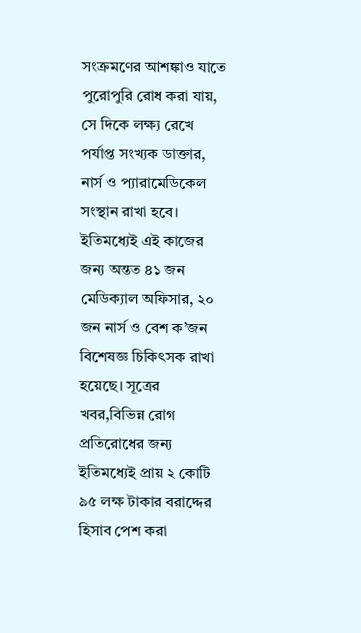সংক্রমণের আশঙ্কাও যাতে পুরোপুরি রোধ করা যায়, সে দিকে লক্ষ্য রেখে পর্যাপ্ত সংখ্যক ডাক্তার, নার্স ও প্যারামেডিকেল সংস্থান রাখা হবে। ইতিমধ্যেই এই কাজের জন্য অন্তত ৪১ জন মেডিক্যাল অফিসার, ২০ জন নার্স ও বেশ ক’জন বিশেষজ্ঞ চিকিৎসক রাখা হয়েছে। সূত্রের খবর,বিভিন্ন রোগ প্রতিরোধের জন্য ইতিমধ্যেই প্রায় ২ কোটি ৯৫ লক্ষ টাকার বরাদ্দের হিসাব পেশ করা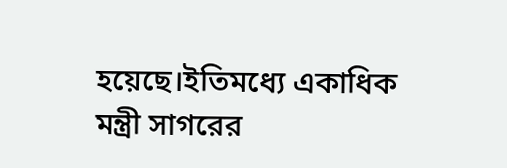হয়েছে।ইতিমধ্যে একাধিক মন্ত্রী সাগরের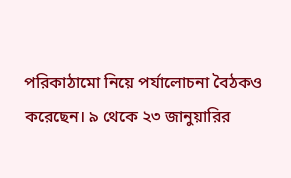পরিকাঠামো নিয়ে পর্যালোচনা বৈঠকও করেছেন। ৯ থেকে ২৩ জানুয়ারির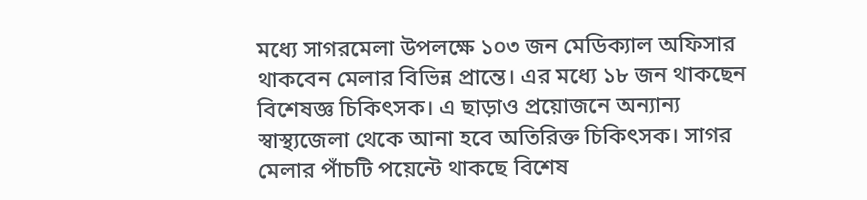মধ্যে সাগরমেলা উপলক্ষে ১০৩ জন মেডিক্যাল অফিসার থাকবেন মেলার বিভিন্ন প্রান্তে। এর মধ্যে ১৮ জন থাকছেন বিশেষজ্ঞ চিকিৎসক। এ ছাড়াও প্রয়োজনে অন্যান্য স্বাস্থ্যজেলা থেকে আনা হবে অতিরিক্ত চিকিৎসক। সাগর মেলার পাঁচটি পয়েন্টে থাকছে বিশেষ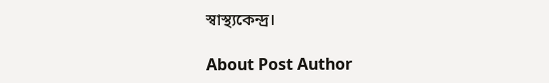স্বাস্থ্যকেন্দ্র।

About Post Author